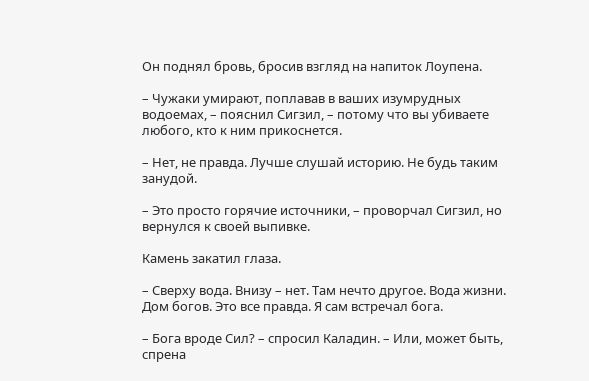Он поднял бровь, бросив взгляд на напиток Лоупена.

– Чужаки умирают, поплавав в ваших изумрудных водоемах, – пояснил Сигзил, – потому что вы убиваете любого, кто к ним прикоснется.

– Нет, не правда. Лучше слушай историю. Не будь таким занудой.

– Это просто горячие источники, – проворчал Сигзил, но вернулся к своей выпивке.

Камень закатил глаза.

– Сверху вода. Внизу – нет. Там нечто другое. Вода жизни. Дом богов. Это все правда. Я сам встречал бога.

– Бога вроде Сил? – спросил Каладин. – Или, может быть, спрена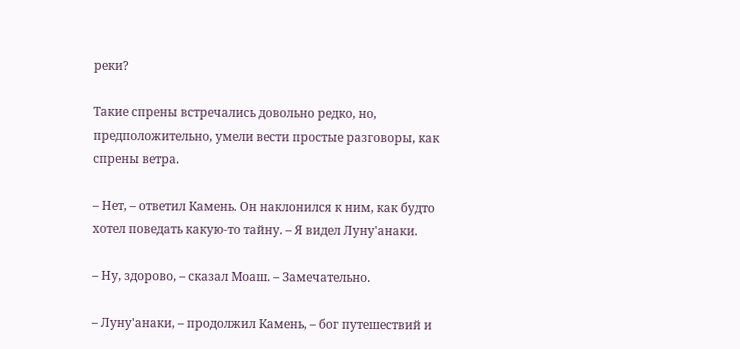реки?

Такие спрены встречались довольно редко, но, предположительно, умели вести простые разговоры, как спрены ветра.

– Нет, – ответил Камень. Он наклонился к ним, как будто хотел поведать какую-то тайну. – Я видел Луну'анаки.

– Ну, здорово, – сказал Моаш. – Замечательно.

– Луну'анаки, – продолжил Камень, – бог путешествий и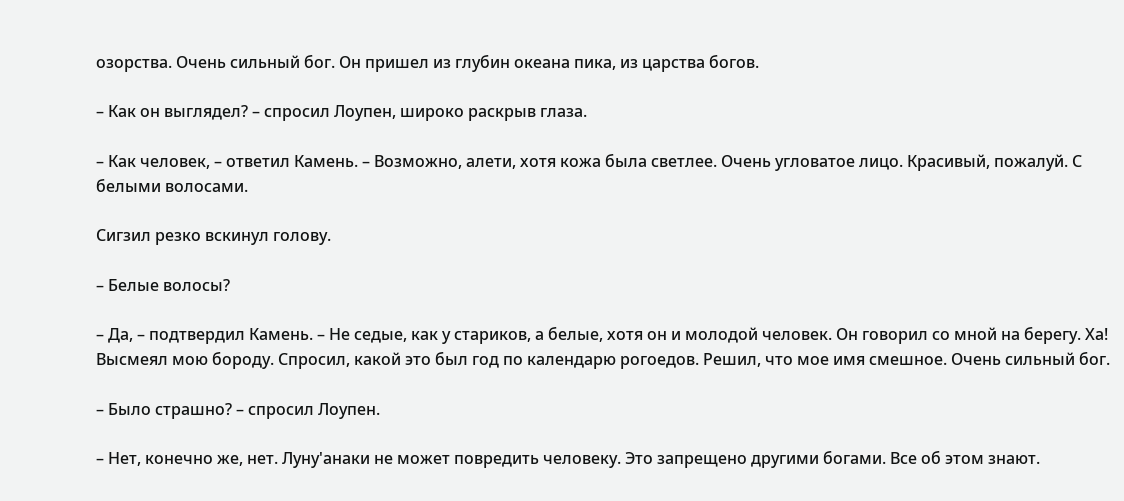озорства. Очень сильный бог. Он пришел из глубин океана пика, из царства богов.

– Как он выглядел? – спросил Лоупен, широко раскрыв глаза.

– Как человек, – ответил Камень. – Возможно, алети, хотя кожа была светлее. Очень угловатое лицо. Красивый, пожалуй. С белыми волосами.

Сигзил резко вскинул голову.

– Белые волосы?

– Да, – подтвердил Камень. – Не седые, как у стариков, а белые, хотя он и молодой человек. Он говорил со мной на берегу. Ха! Высмеял мою бороду. Спросил, какой это был год по календарю рогоедов. Решил, что мое имя смешное. Очень сильный бог.

– Было страшно? – спросил Лоупен.

– Нет, конечно же, нет. Луну'анаки не может повредить человеку. Это запрещено другими богами. Все об этом знают.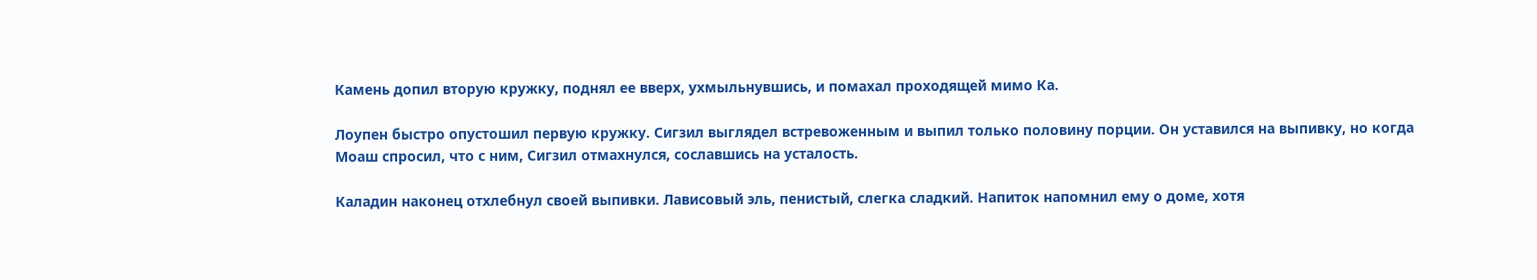Камень допил вторую кружку, поднял ее вверх, ухмыльнувшись, и помахал проходящей мимо Ка.

Лоупен быстро опустошил первую кружку. Сигзил выглядел встревоженным и выпил только половину порции. Он уставился на выпивку, но когда Моаш спросил, что с ним, Сигзил отмахнулся, сославшись на усталость.

Каладин наконец отхлебнул своей выпивки. Лависовый эль, пенистый, слегка сладкий. Напиток напомнил ему о доме, хотя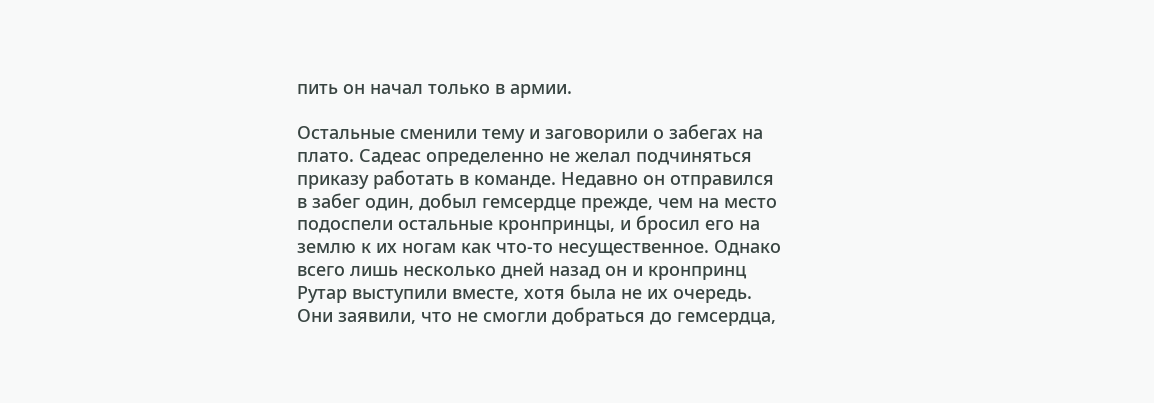пить он начал только в армии.

Остальные сменили тему и заговорили о забегах на плато. Садеас определенно не желал подчиняться приказу работать в команде. Недавно он отправился в забег один, добыл гемсердце прежде, чем на место подоспели остальные кронпринцы, и бросил его на землю к их ногам как что-то несущественное. Однако всего лишь несколько дней назад он и кронпринц Рутар выступили вместе, хотя была не их очередь. Они заявили, что не смогли добраться до гемсердца,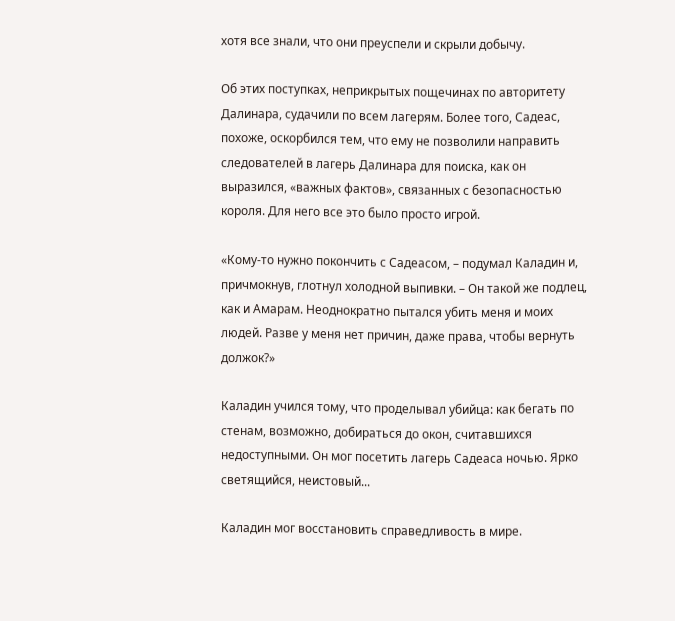хотя все знали, что они преуспели и скрыли добычу.

Об этих поступках, неприкрытых пощечинах по авторитету Далинара, судачили по всем лагерям. Более того, Садеас, похоже, оскорбился тем, что ему не позволили направить следователей в лагерь Далинара для поиска, как он выразился, «важных фактов», связанных с безопасностью короля. Для него все это было просто игрой.

«Кому-то нужно покончить с Садеасом, – подумал Каладин и, причмокнув, глотнул холодной выпивки. – Он такой же подлец, как и Амарам. Неоднократно пытался убить меня и моих людей. Разве у меня нет причин, даже права, чтобы вернуть должок?»

Каладин учился тому, что проделывал убийца: как бегать по стенам, возможно, добираться до окон, считавшихся недоступными. Он мог посетить лагерь Садеаса ночью. Ярко светящийся, неистовый...

Каладин мог восстановить справедливость в мире.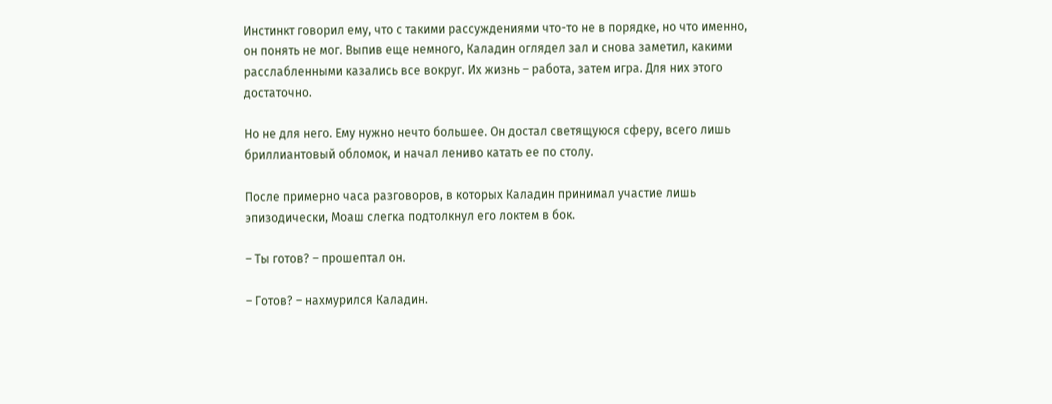Инстинкт говорил ему, что с такими рассуждениями что-то не в порядке, но что именно, он понять не мог. Выпив еще немного, Каладин оглядел зал и снова заметил, какими расслабленными казались все вокруг. Их жизнь – работа, затем игра. Для них этого достаточно.

Но не для него. Ему нужно нечто большее. Он достал светящуюся сферу, всего лишь бриллиантовый обломок, и начал лениво катать ее по столу.

После примерно часа разговоров, в которых Каладин принимал участие лишь эпизодически, Моаш слегка подтолкнул его локтем в бок.

– Ты готов? – прошептал он.

– Готов? – нахмурился Каладин.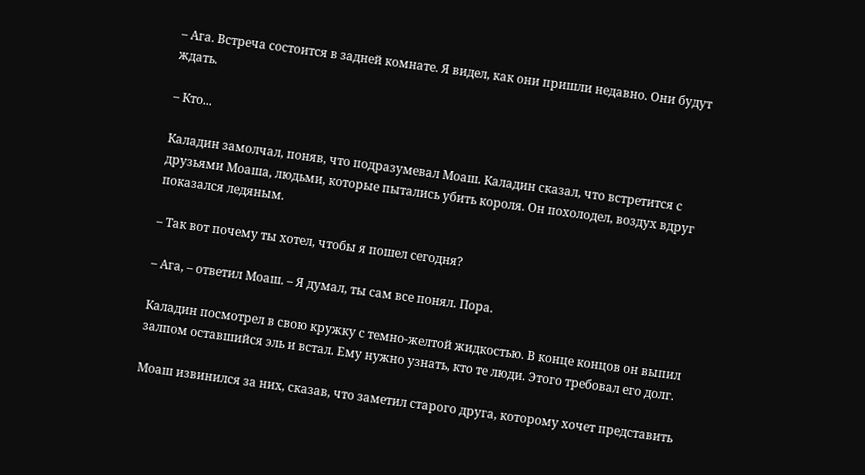– Ага. Встреча состоится в задней комнате. Я видел, как они пришли недавно. Они будут ждать.

– Кто...

Каладин замолчал, поняв, что подразумевал Моаш. Каладин сказал, что встретится с друзьями Моаша, людьми, которые пытались убить короля. Он похолодел, воздух вдруг показался ледяным.

– Так вот почему ты хотел, чтобы я пошел сегодня?

– Ага, – ответил Моаш. – Я думал, ты сам все понял. Пора.

Каладин посмотрел в свою кружку с темно-желтой жидкостью. В конце концов он выпил залпом оставшийся эль и встал. Ему нужно узнать, кто те люди. Этого требовал его долг.

Моаш извинился за них, сказав, что заметил старого друга, которому хочет представить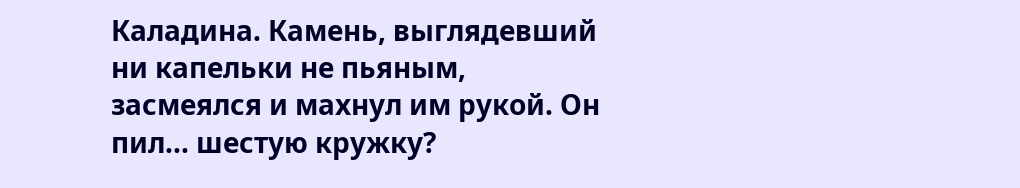Каладина. Камень, выглядевший ни капельки не пьяным, засмеялся и махнул им рукой. Он пил... шестую кружку?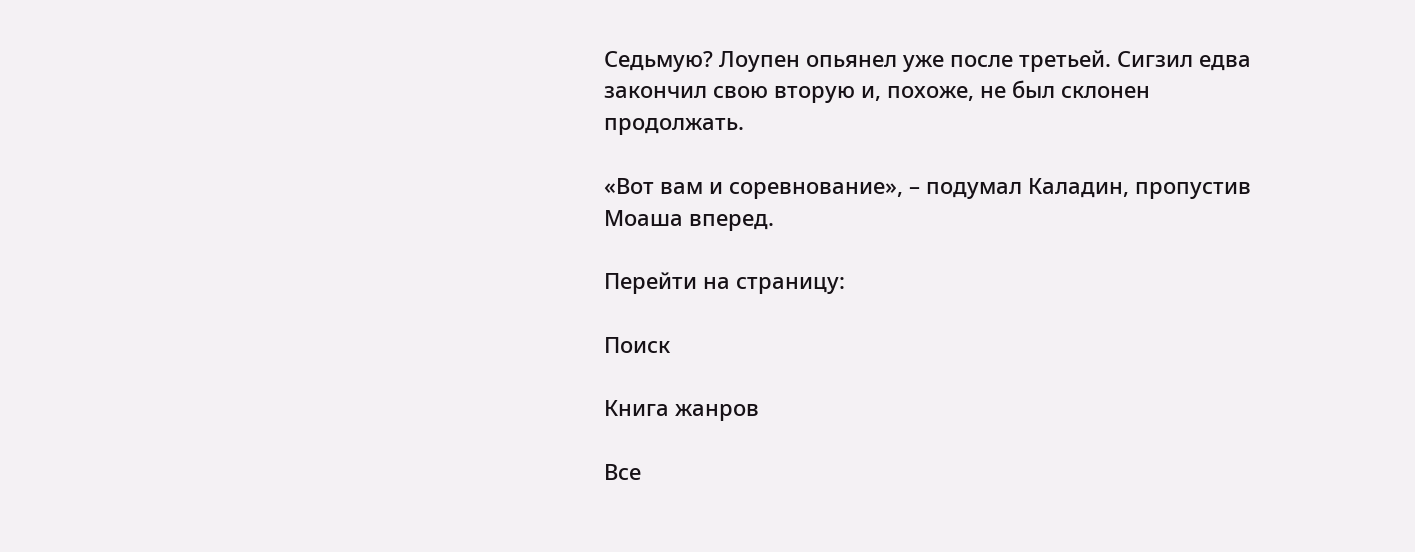Седьмую? Лоупен опьянел уже после третьей. Сигзил едва закончил свою вторую и, похоже, не был склонен продолжать.

«Вот вам и соревнование», – подумал Каладин, пропустив Моаша вперед.

Перейти на страницу:

Поиск

Книга жанров

Все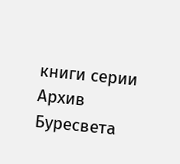книги серии Архив Буресвета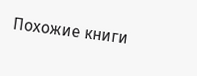Похожие книги